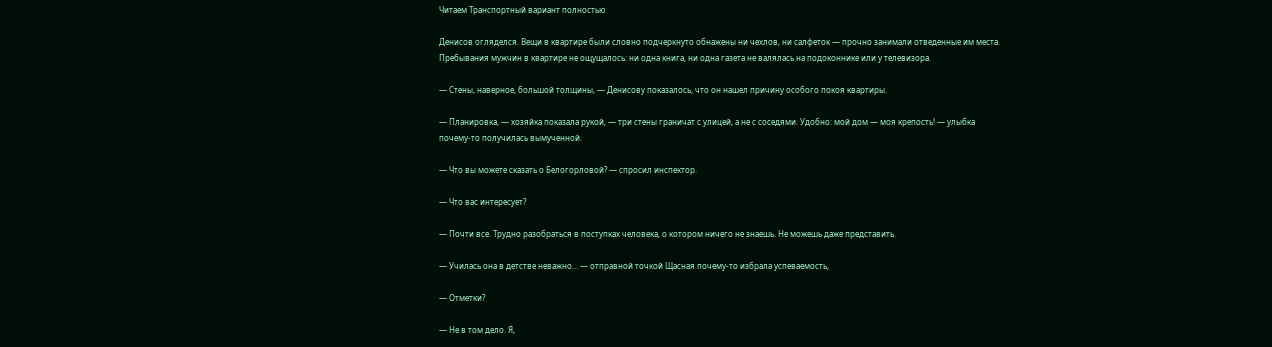Читаем Транспортный вариант полностью

Денисов огляделся. Вещи в квартире были словно подчеркнуто обнажены ни чехлов, ни салфеток — прочно занимали отведенные им места. Пребывания мужчин в квартире не ощущалось: ни одна книга, ни одна газета не валялась на подоконнике или у телевизора.

— Стены, наверное, большой толщины, — Денисову показалось, что он нашел причину особого покоя квартиры.

— Планировка, — хозяйка показала рукой, — три стены граничат с улицей, а не с соседями. Удобно: мой дом — моя крепость! — улыбка почему-то получилась вымученной.

— Что вы можете сказать о Белогорловой? — спросил инспектор.

— Что вас интересует?

— Почти все. Трудно разобраться в поступках человека, о котором ничего не знаешь. Не можешь даже представить.

— Училась она в детстве неважно… — отправной точкой Щасная почему-то избрала успеваемость,

— Отметки?

— Не в том дело. Я,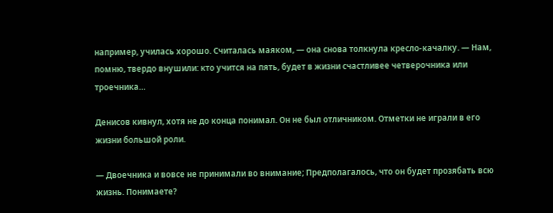например, училась хорошо. Считалась маяком, — она снова толкнула кресло-качалку. — Нам, помню, твердо внушили: кто учится на пять, будет в жизни счастливее четверочника или троечника…

Денисов кивнул, хотя не до конца понимал. Он не был отличником. Отметки не играли в его жизни большой роли.

— Двоечника и вовсе не принимали во внимание; Предполагалось, что он будет прозябать всю жизнь. Понимаете?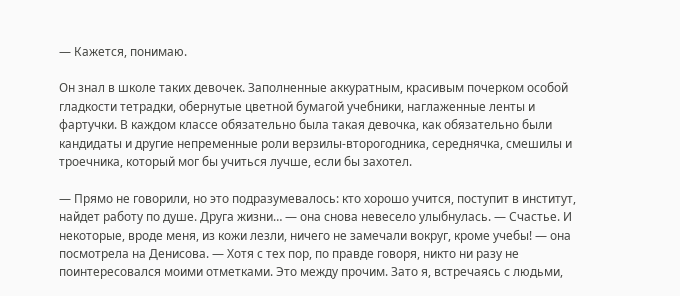— Кажется, понимаю.

Он знал в школе таких девочек. Заполненные аккуратным, красивым почерком особой гладкости тетрадки, обернутые цветной бумагой учебники, наглаженные ленты и фартучки. В каждом классе обязательно была такая девочка, как обязательно были кандидаты и другие непременные роли верзилы-второгодника, середнячка, смешилы и троечника, который мог бы учиться лучше, если бы захотел.

— Прямо не говорили, но это подразумевалось: кто хорошо учится, поступит в институт, найдет работу по душе. Друга жизни… — она снова невесело улыбнулась. — Счастье. И некоторые, вроде меня, из кожи лезли, ничего не замечали вокруг, кроме учебы! — она посмотрела на Денисова. — Хотя с тех пор, по правде говоря, никто ни разу не поинтересовался моими отметками. Это между прочим. Зато я, встречаясь с людьми,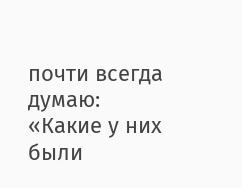почти всегда думаю: «Какие у них были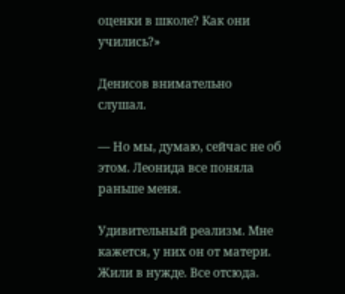оценки в школе? Как они учились?»

Денисов внимательно слушал.

— Но мы, думаю, сейчас не об этом. Леонида все поняла раньше меня.

Удивительный реализм. Мне кажется, у них он от матери. Жили в нужде. Все отсюда.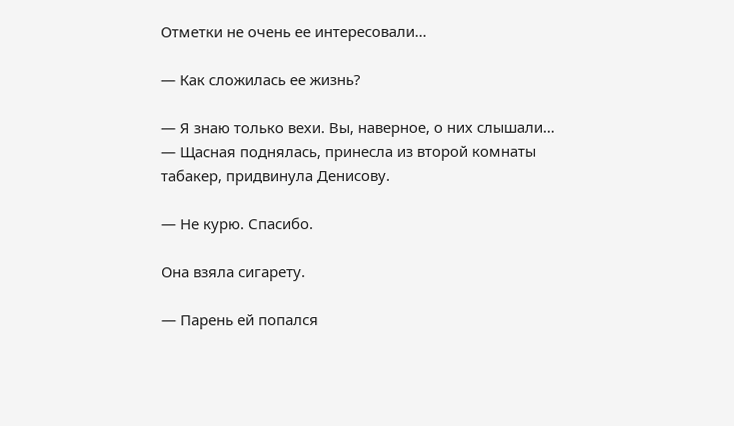Отметки не очень ее интересовали…

— Как сложилась ее жизнь?

— Я знаю только вехи. Вы, наверное, о них слышали… — Щасная поднялась, принесла из второй комнаты табакер, придвинула Денисову.

— Не курю. Спасибо.

Она взяла сигарету.

— Парень ей попался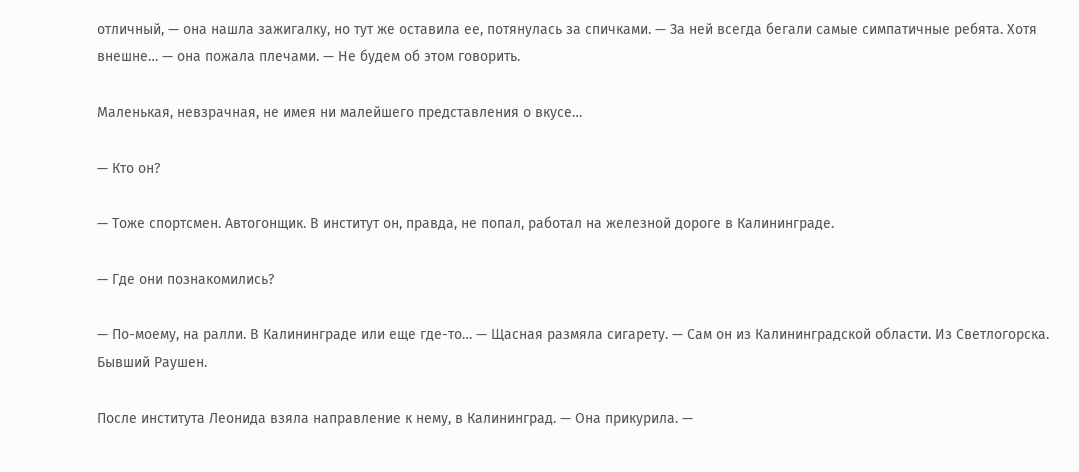отличный, — она нашла зажигалку, но тут же оставила ее, потянулась за спичками. — За ней всегда бегали самые симпатичные ребята. Хотя внешне… — она пожала плечами. — Не будем об этом говорить.

Маленькая, невзрачная, не имея ни малейшего представления о вкусе…

— Кто он?

— Тоже спортсмен. Автогонщик. В институт он, правда, не попал, работал на железной дороге в Калининграде.

— Где они познакомились?

— По-моему, на ралли. В Калининграде или еще где-то… — Щасная размяла сигарету. — Сам он из Калининградской области. Из Светлогорска. Бывший Раушен.

После института Леонида взяла направление к нему, в Калининград. — Она прикурила. —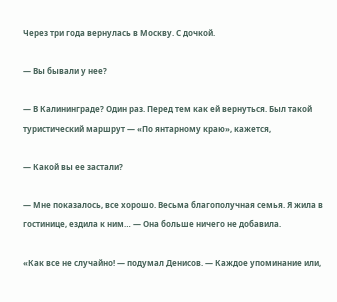Через три года вернулась в Москву. С дочкой.

— Вы бывали у нее?

— В Калининграде? Один раз. Перед тем как ей вернуться. Был такой туристический маршрут — «По янтарному краю», кажется,

— Какой вы ее застали?

— Мне показалось, все хорошо. Весьма благополучная семья. Я жила в гостинице, ездила к ним… — Она больше ничего не добавила.

«Как все не случайно! — подумал Денисов. — Каждое упоминание или,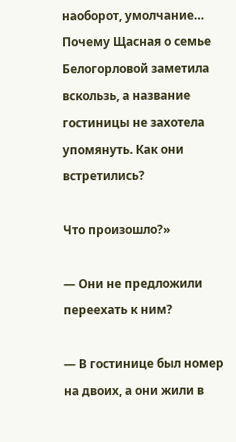наоборот, умолчание… Почему Щасная о семье Белогорловой заметила вскользь, а название гостиницы не захотела упомянуть. Как они встретились?

Что произошло?»

— Они не предложили переехать к ним?

— В гостинице был номер на двоих, а они жили в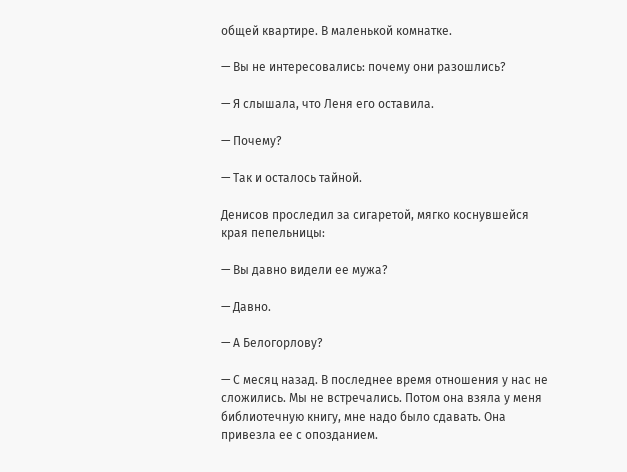общей квартире. В маленькой комнатке.

— Вы не интересовались: почему они разошлись?

— Я слышала, что Леня его оставила.

— Почему?

— Так и осталось тайной.

Денисов проследил за сигаретой, мягко коснувшейся края пепельницы:

— Вы давно видели ее мужа?

— Давно.

— А Белогорлову?

— С месяц назад. В последнее время отношения у нас не сложились. Мы не встречались. Потом она взяла у меня библиотечную книгу, мне надо было сдавать. Она привезла ее с опозданием.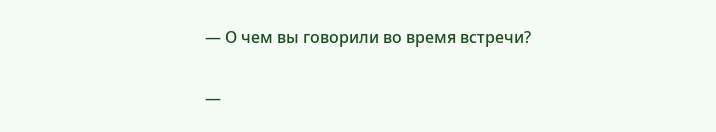— О чем вы говорили во время встречи?

—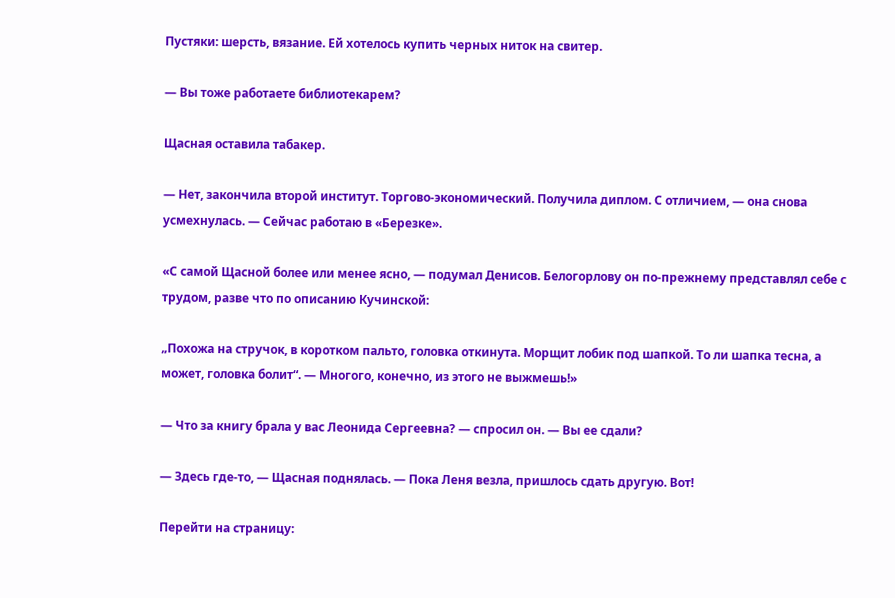Пустяки: шерсть, вязание. Ей хотелось купить черных ниток на свитер.

— Вы тоже работаете библиотекарем?

Щасная оставила табакер.

— Нет, закончила второй институт. Торгово-экономический. Получила диплом. С отличием, — она снова усмехнулась. — Сейчас работаю в «Березке».

«С самой Щасной более или менее ясно, — подумал Денисов. Белогорлову он по-прежнему представлял себе с трудом, разве что по описанию Кучинской:

„Похожа на стручок, в коротком пальто, головка откинута. Морщит лобик под шапкой. То ли шапка тесна, а может, головка болит“. — Многого, конечно, из этого не выжмешь!»

— Что за книгу брала у вас Леонида Сергеевна? — спросил он. — Вы ее сдали?

— Здесь где-то, — Щасная поднялась. — Пока Леня везла, пришлось сдать другую. Вот!

Перейти на страницу: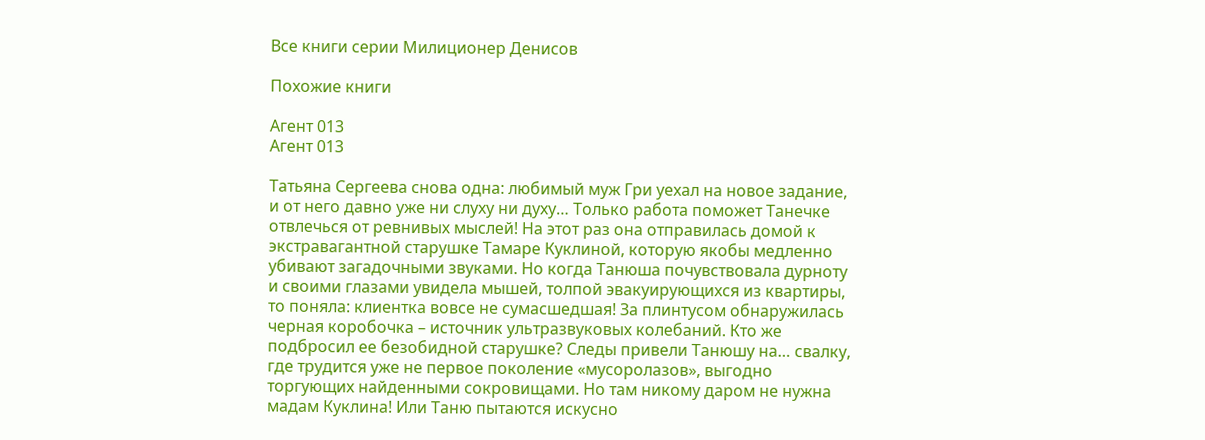Все книги серии Милиционер Денисов

Похожие книги

Агент 013
Агент 013

Татьяна Сергеева снова одна: любимый муж Гри уехал на новое задание, и от него давно уже ни слуху ни духу… Только работа поможет Танечке отвлечься от ревнивых мыслей! На этот раз она отправилась домой к экстравагантной старушке Тамаре Куклиной, которую якобы медленно убивают загадочными звуками. Но когда Танюша почувствовала дурноту и своими глазами увидела мышей, толпой эвакуирующихся из квартиры, то поняла: клиентка вовсе не сумасшедшая! За плинтусом обнаружилась черная коробочка – источник ультразвуковых колебаний. Кто же подбросил ее безобидной старушке? Следы привели Танюшу на… свалку, где трудится уже не первое поколение «мусоролазов», выгодно торгующих найденными сокровищами. Но там никому даром не нужна мадам Куклина! Или Таню пытаются искусно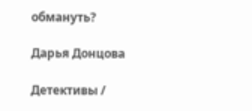обмануть?

Дарья Донцова

Детективы /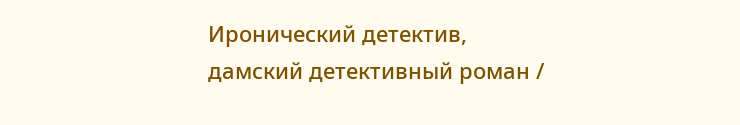Иронический детектив, дамский детективный роман /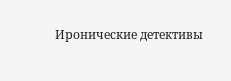Иронические детективы